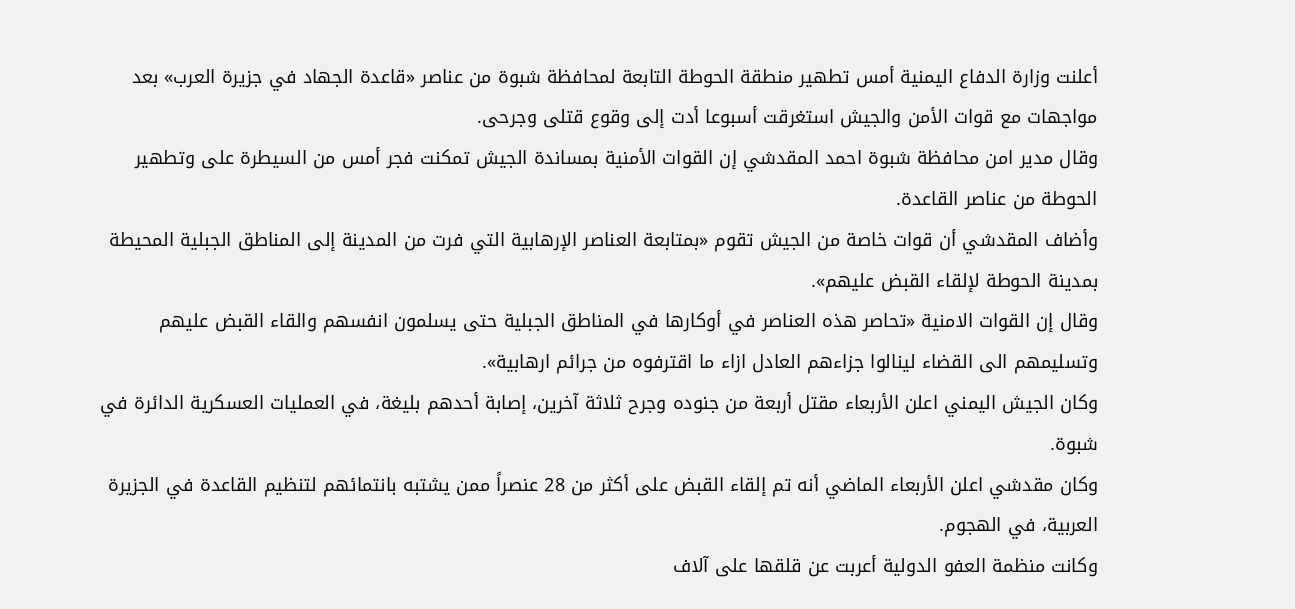أعلنت وزارة الدفاع اليمنية أمس تطهير منطقة الحوطة التابعة لمحافظة شبوة من عناصر «قاعدة الجهاد في جزيرة العرب» بعد مواجهات مع قوات الأمن والجيش استغرقت أسبوعا أدت إلى وقوع قتلى وجرحى.
وقال مدير امن محافظة شبوة احمد المقدشي إن القوات الأمنية بمساندة الجيش تمكنت فجر أمس من السيطرة على وتطهير الحوطة من عناصر القاعدة.
وأضاف المقدشي أن قوات خاصة من الجيش تقوم «بمتابعة العناصر الإرهابية التي فرت من المدينة إلى المناطق الجبلية المحيطة بمدينة الحوطة لإلقاء القبض عليهم».
وقال إن القوات الامنية «تحاصر هذه العناصر في أوكارها في المناطق الجبلية حتى يسلمون انفسهم والقاء القبض عليهم وتسليمهم الى القضاء لينالوا جزاءهم العادل ازاء ما اقترفوه من جرائم ارهابية».
وكان الجيش اليمني اعلن الأربعاء مقتل أربعة من جنوده وجرح ثلاثة آخرين، إصابة أحدهم بليغة، في العمليات العسكرية الدائرة في شبوة.
وكان مقدشي اعلن الأربعاء الماضي أنه تم إلقاء القبض على أكثر من 28 عنصراً ممن يشتبه بانتمائهم لتنظيم القاعدة في الجزيرة العربية، في الهجوم.
وكانت منظمة العفو الدولية أعربت عن قلقها على آلاف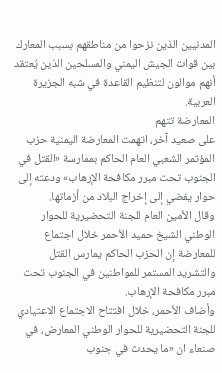المدنيين الذين نزحوا من مناطقهم بسبب المعارك بين قوات الجيش اليمني والمسلحين الذين يُعتقد أنهم موالون لتنظيم القاعدة في شبه الجزيرة العربية.
المعارضة تتهم
على صعيد آخر، اتهمت المعارضة اليمنية حزب المؤتمر الشعبي العام الحاكم بممارسة «القتل في الجنوب تحت مبرر مكافحة الإرهاب» ودعته إلى حوار يفضي إلى إخراج البلاد من أزماتها.
وقال الأمين العام للجنة التحضيرية للحوار الوطني الشيخ حميد الأحمر خلال اجتماع للمعارضة إن الحزب الحاكم يمارس القتل والتشريد المستمر للمواطنين في الجنوب تحت مبرر مكافحة الإرهاب.
وأضاف الأحمر، خلال افتتاح الاجتماع الاعتيادي للجنة التحضيرية للحوار الوطني المعارض، في صنعاء ان «ما يحدث في جنوب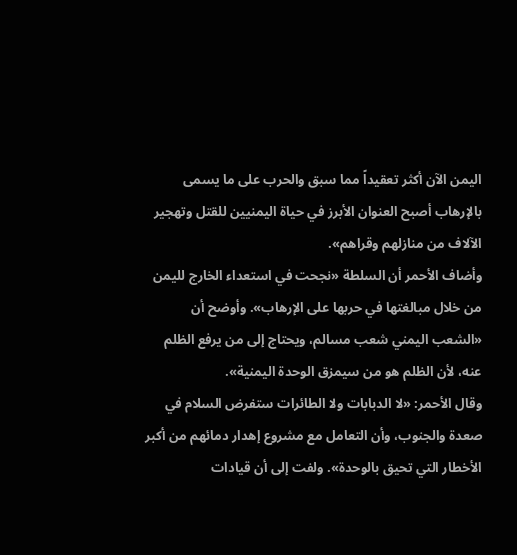اليمن الآن أكثر تعقيداً مما سبق والحرب على ما يسمى بالإرهاب أصبح العنوان الأبرز في حياة اليمنيين للقتل وتهجير الآلاف من منازلهم وقراهم».
وأضاف الأحمر أن السلطة «نجحت في استعداء الخارج لليمن من خلال مبالغتها في حربها على الإرهاب». وأوضح أن «الشعب اليمني شعب مسالم، ويحتاج إلى من يرفع الظلم عنه، لأن الظلم هو من سيمزق الوحدة اليمنية».
وقال الأحمر: «لا الدبابات ولا الطائرات ستفرض السلام في صعدة والجنوب، وأن التعامل مع مشروع إهدار دمائهم من أكبر الأخطار التي تحيق بالوحدة». ولفت إلى أن قيادات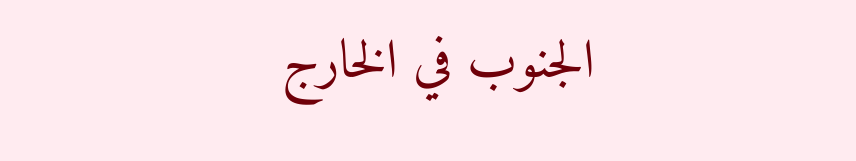الجنوب في الخارج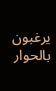يرغبون بالحوار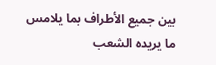بين جميع الأطراف بما يلامس ما يريده الشعب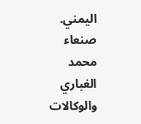اليمني.
صنعاء محمد الغباري والوكالات